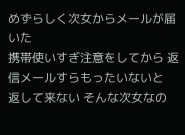めずらしく次女からメールが届いた
携帯使いすぎ注意をしてから 返信メールすらもったいないと
返して来ない そんな次女なの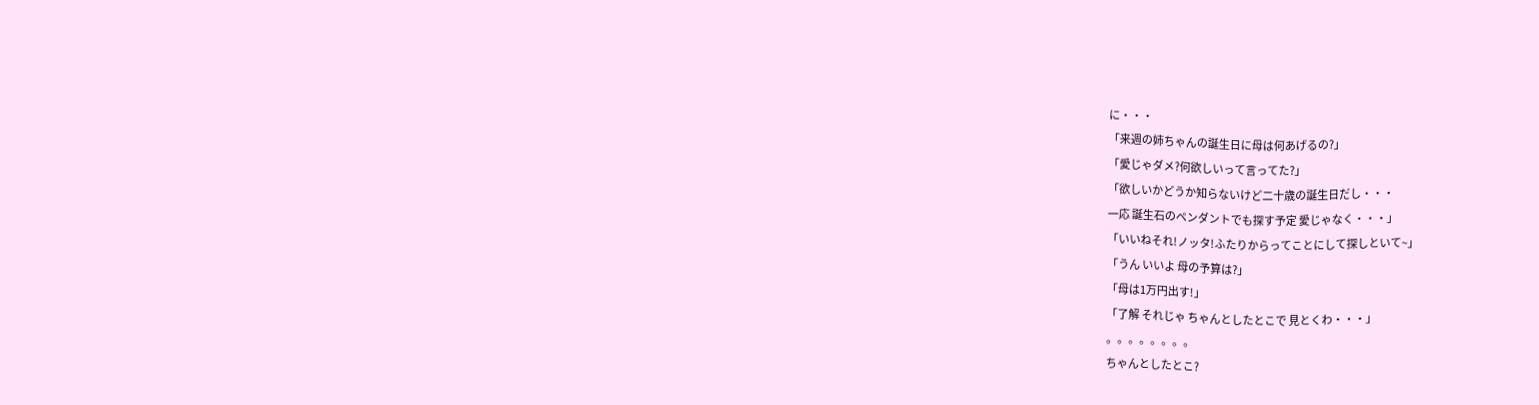に・・・
「来週の姉ちゃんの誕生日に母は何あげるの?」
「愛じゃダメ?何欲しいって言ってた?」
「欲しいかどうか知らないけど二十歳の誕生日だし・・・
一応 誕生石のペンダントでも探す予定 愛じゃなく・・・」
「いいねそれ!ノッタ!ふたりからってことにして探しといて~」
「うん いいよ 母の予算は?」
「母は1万円出す!」
「了解 それじゃ ちゃんとしたとこで 見とくわ・・・」
。。。。。。。。
ちゃんとしたとこ?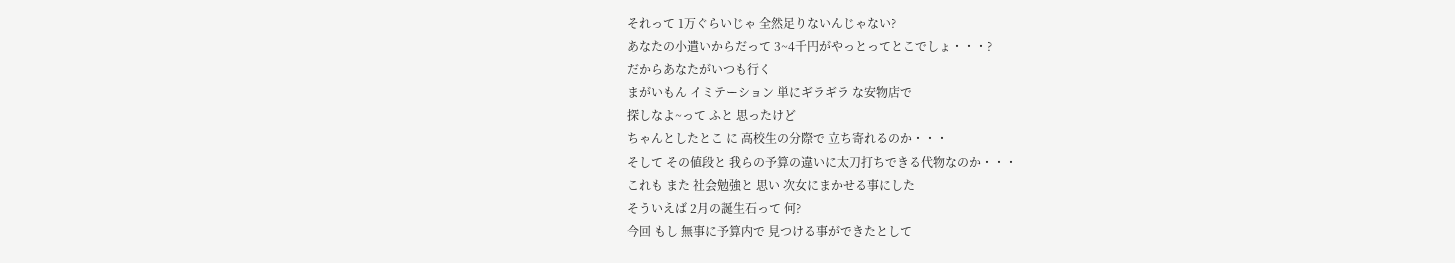それって 1万ぐらいじゃ 全然足りないんじゃない?
あなたの小遣いからだって 3~4千円がやっとってとこでしょ・・・?
だからあなたがいつも行く
まがいもん イミテーション 単にギラギラ な安物店で
探しなよ~って ふと 思ったけど
ちゃんとしたとこ に 高校生の分際で 立ち寄れるのか・・・
そして その値段と 我らの予算の違いに太刀打ちできる代物なのか・・・
これも また 社会勉強と 思い 次女にまかせる事にした
そういえば 2月の誕生石って 何?
今回 もし 無事に予算内で 見つける事ができたとして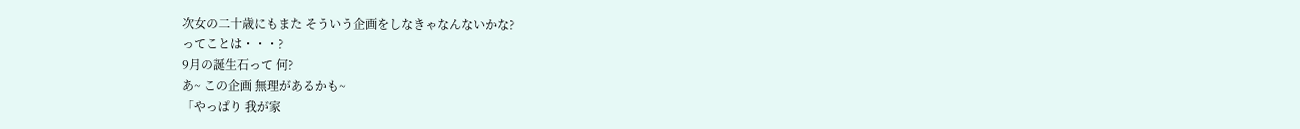次女の二十歳にもまた そういう企画をしなきゃなんないかな?
ってことは・・・?
9月の誕生石って 何?
あ~ この企画 無理があるかも~
「やっぱり 我が家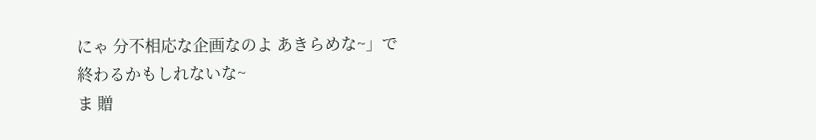にゃ 分不相応な企画なのよ あきらめな~」で
終わるかもしれないな~
ま 贈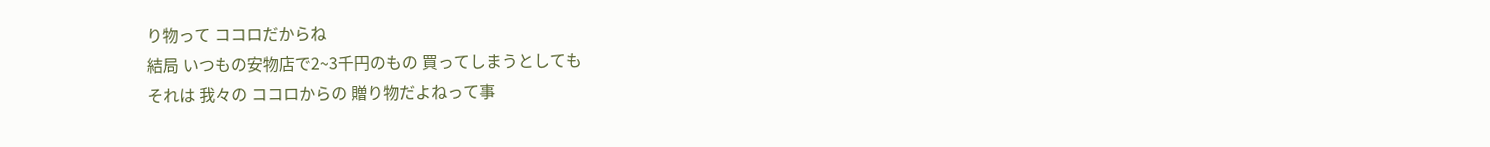り物って ココロだからね
結局 いつもの安物店で2~3千円のもの 買ってしまうとしても
それは 我々の ココロからの 贈り物だよねって事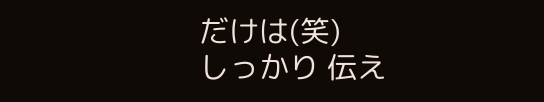だけは(笑)
しっかり 伝え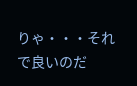りゃ・・・それで良いのだ